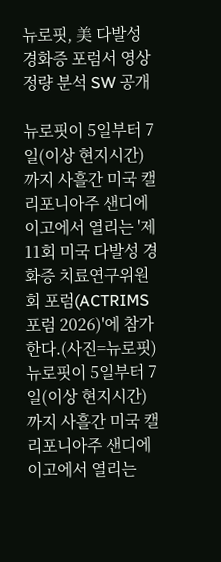뉴로핏, 美 다발성 경화증 포럼서 영상 정량 분석 SW 공개

뉴로핏이 5일부터 7일(이상 현지시간)까지 사흘간 미국 캘리포니아주 샌디에이고에서 열리는 '제11회 미국 다발성 경화증 치료연구위원회 포럼(ACTRIMS 포럼 2026)'에 참가한다.(사진=뉴로핏)
뉴로핏이 5일부터 7일(이상 현지시간)까지 사흘간 미국 캘리포니아주 샌디에이고에서 열리는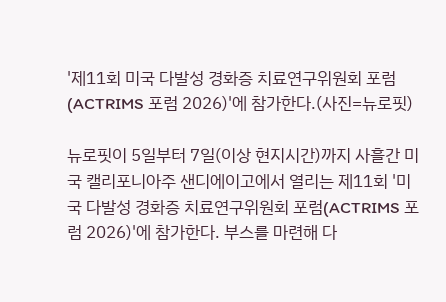'제11회 미국 다발성 경화증 치료연구위원회 포럼(ACTRIMS 포럼 2026)'에 참가한다.(사진=뉴로핏)

뉴로핏이 5일부터 7일(이상 현지시간)까지 사흘간 미국 캘리포니아주 샌디에이고에서 열리는 제11회 '미국 다발성 경화증 치료연구위원회 포럼(ACTRIMS 포럼 2026)'에 참가한다. 부스를 마련해 다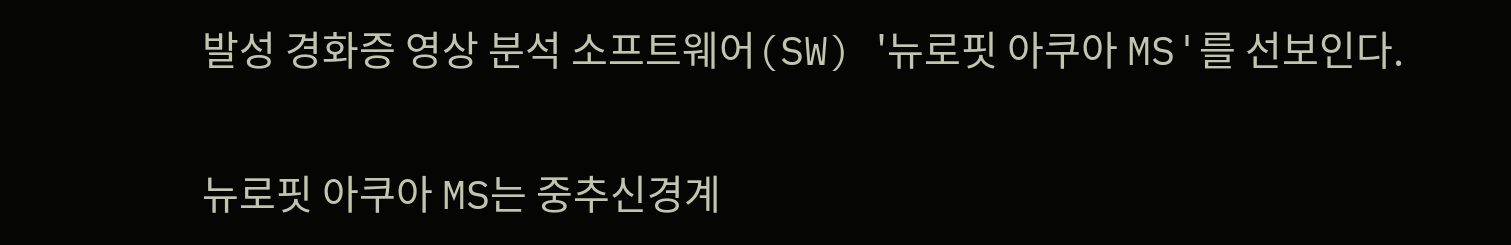발성 경화증 영상 분석 소프트웨어(SW) '뉴로핏 아쿠아 MS'를 선보인다.

뉴로핏 아쿠아 MS는 중추신경계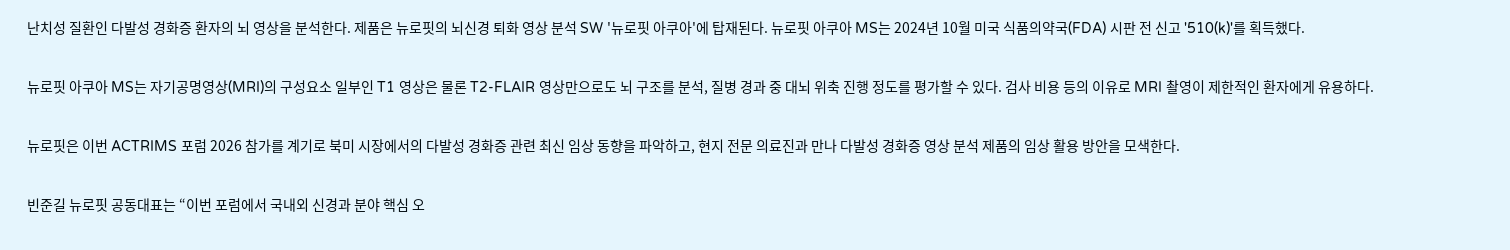난치성 질환인 다발성 경화증 환자의 뇌 영상을 분석한다. 제품은 뉴로핏의 뇌신경 퇴화 영상 분석 SW '뉴로핏 아쿠아'에 탑재된다. 뉴로핏 아쿠아 MS는 2024년 10월 미국 식품의약국(FDA) 시판 전 신고 '510(k)'를 획득했다.

뉴로핏 아쿠아 MS는 자기공명영상(MRI)의 구성요소 일부인 T1 영상은 물론 T2-FLAIR 영상만으로도 뇌 구조를 분석, 질병 경과 중 대뇌 위축 진행 정도를 평가할 수 있다. 검사 비용 등의 이유로 MRI 촬영이 제한적인 환자에게 유용하다.

뉴로핏은 이번 ACTRIMS 포럼 2026 참가를 계기로 북미 시장에서의 다발성 경화증 관련 최신 임상 동향을 파악하고, 현지 전문 의료진과 만나 다발성 경화증 영상 분석 제품의 임상 활용 방안을 모색한다.

빈준길 뉴로핏 공동대표는 “이번 포럼에서 국내외 신경과 분야 핵심 오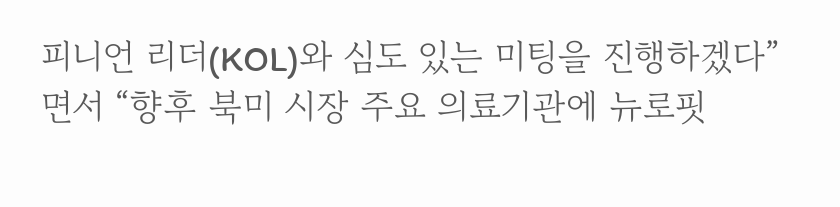피니언 리더(KOL)와 심도 있는 미팅을 진행하겠다”면서 “향후 북미 시장 주요 의료기관에 뉴로핏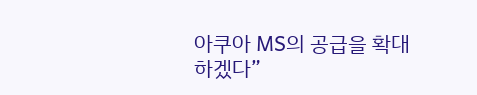아쿠아 MS의 공급을 확대하겠다”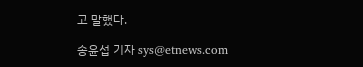고 말했다.

송윤섭 기자 sys@etnews.com